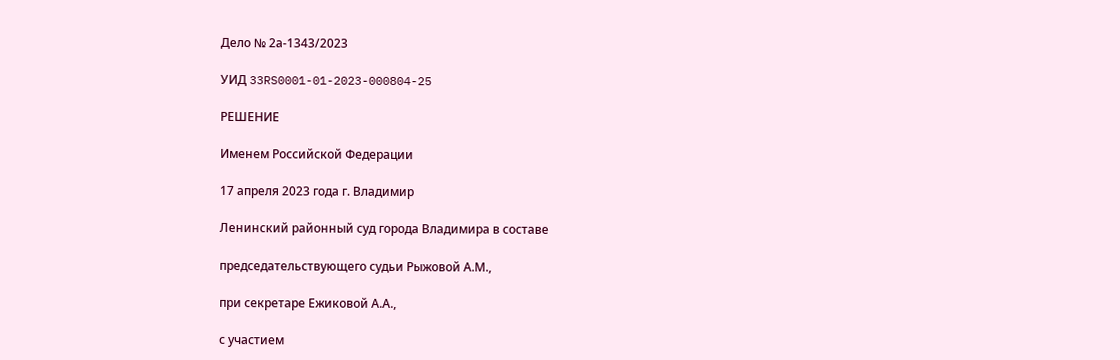Дело № 2а-1343/2023

УИД 33RS0001-01-2023-000804-25

РЕШЕНИЕ

Именем Российской Федерации

17 апреля 2023 года г. Владимир

Ленинский районный суд города Владимира в составе

председательствующего судьи Рыжовой А.М.,

при секретаре Ежиковой А.А.,

с участием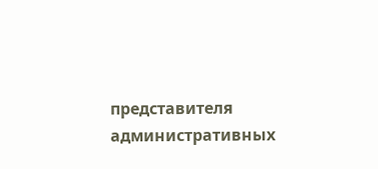представителя административных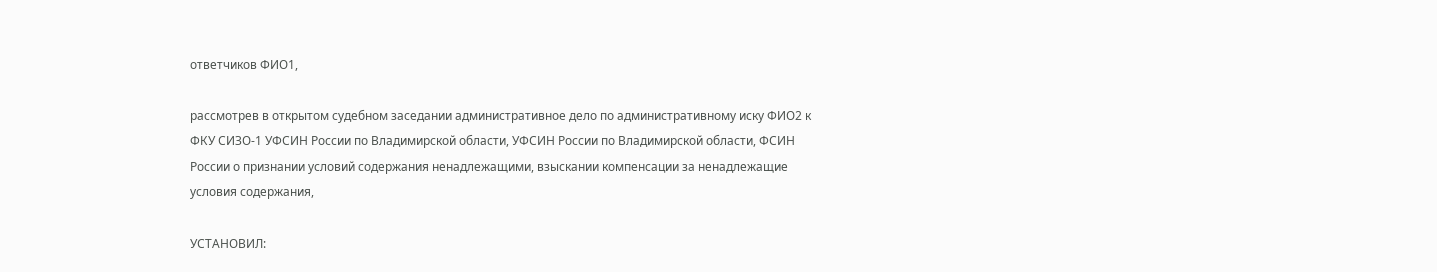ответчиков ФИО1,

рассмотрев в открытом судебном заседании административное дело по административному иску ФИО2 к ФКУ СИЗО-1 УФСИН России по Владимирской области, УФСИН России по Владимирской области, ФСИН России о признании условий содержания ненадлежащими, взыскании компенсации за ненадлежащие условия содержания,

УСТАНОВИЛ: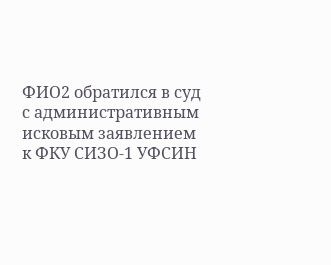ФИО2 обратился в суд с административным исковым заявлением к ФКУ СИЗО-1 УФСИН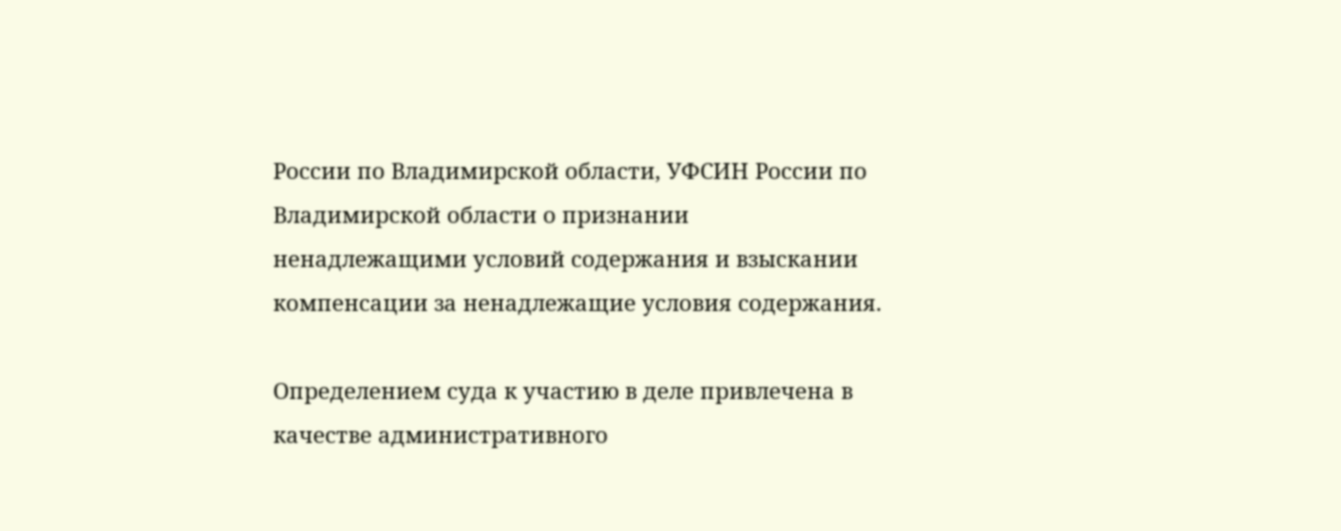России по Владимирской области, УФСИН России по Владимирской области о признании ненадлежащими условий содержания и взыскании компенсации за ненадлежащие условия содержания.

Определением суда к участию в деле привлечена в качестве административного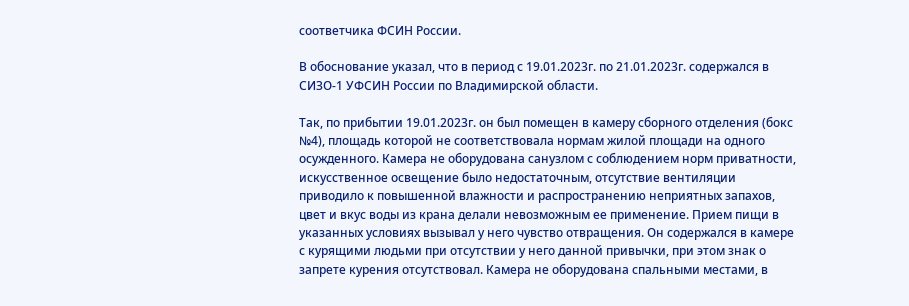соответчика ФСИН России.

В обоснование указал, что в период с 19.01.2023г. по 21.01.2023г. содержался в СИЗО-1 УФСИН России по Владимирской области.

Так, по прибытии 19.01.2023г. он был помещен в камеру сборного отделения (бокс №4), площадь которой не соответствовала нормам жилой площади на одного осужденного. Камера не оборудована санузлом с соблюдением норм приватности, искусственное освещение было недостаточным, отсутствие вентиляции приводило к повышенной влажности и распространению неприятных запахов, цвет и вкус воды из крана делали невозможным ее применение. Прием пищи в указанных условиях вызывал у него чувство отвращения. Он содержался в камере с курящими людьми при отсутствии у него данной привычки, при этом знак о запрете курения отсутствовал. Камера не оборудована спальными местами, в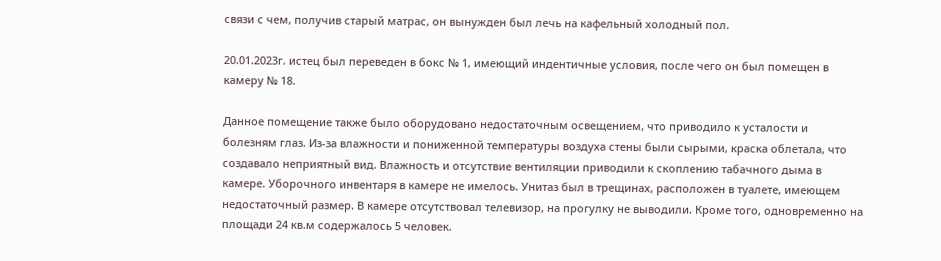связи с чем, получив старый матрас, он вынужден был лечь на кафельный холодный пол.

20.01.2023г. истец был переведен в бокс № 1, имеющий индентичные условия, после чего он был помещен в камеру № 18.

Данное помещение также было оборудовано недостаточным освещением, что приводило к усталости и болезням глаз. Из-за влажности и пониженной температуры воздуха стены были сырыми, краска облетала, что создавало неприятный вид. Влажность и отсутствие вентиляции приводили к скоплению табачного дыма в камере. Уборочного инвентаря в камере не имелось. Унитаз был в трещинах, расположен в туалете, имеющем недостаточный размер. В камере отсутствовал телевизор, на прогулку не выводили. Кроме того, одновременно на площади 24 кв.м содержалось 5 человек.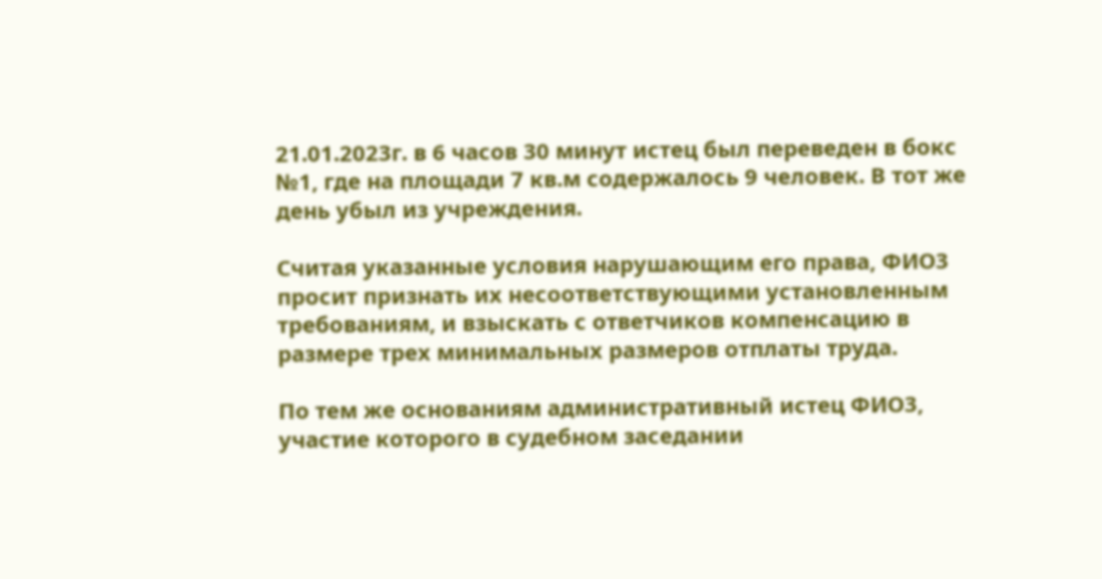21.01.2023г. в 6 часов 30 минут истец был переведен в бокс №1, где на площади 7 кв.м содержалось 9 человек. В тот же день убыл из учреждения.

Считая указанные условия нарушающим его права, ФИО3 просит признать их несоответствующими установленным требованиям, и взыскать с ответчиков компенсацию в размере трех минимальных размеров отплаты труда.

По тем же основаниям административный истец ФИО3, участие которого в судебном заседании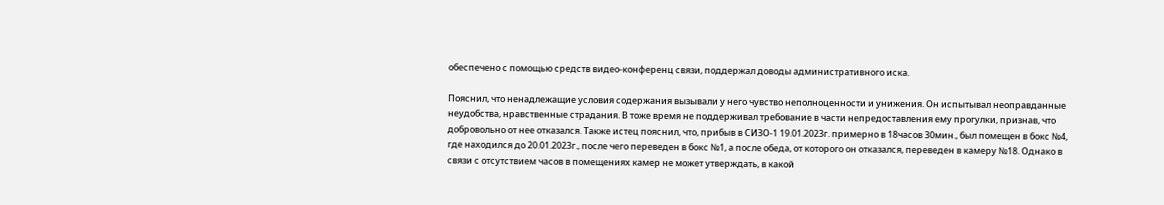обеспечено с помощью средств видео-конференц связи, поддержал доводы административного иска.

Пояснил, что ненадлежащие условия содержания вызывали у него чувство неполноценности и унижения. Он испытывал неоправданные неудобства, нравственные страдания. В тоже время не поддерживал требование в части непредоставления ему прогулки, признав, что добровольно от нее отказался. Также истец пояснил, что, прибыв в СИЗО-1 19.01.2023г. примерно в 18часов 30мин., был помещен в бокс №4, где находился до 20.01.2023г., после чего переведен в бокс №1, а после обеда, от которого он отказался, переведен в камеру №18. Однако в связи с отсутствием часов в помещениях камер не может утверждать, в какой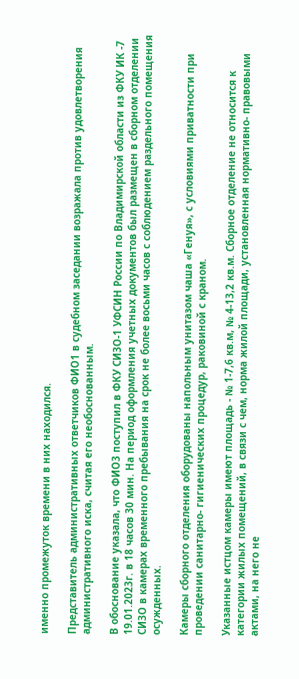именно промежуток времени в них находился.

Представитель административных ответчиков ФИО1 в судебном заседании возражала против удовлетворения административного иска, считая его необоснованным.

В обоснование указала, что ФИО3 поступил в ФКУ СИЗО-1 УФСИН России по Владимирской области из ФКУ ИК -7 19.01.2023г. в 18 часов 30 мин. На период оформления учетных документов был размещен в сборном отделении СИЗО в камерах временного пребывания на срок не более восьми часов с соблюдением раздельного помещения осужденных.

Камеры сборного отделения оборудованы напольным унитазом чаша «Генуя», с условиями приватности при проведении санитарно- гигиенических процедур, раковиной с краном.

Указанные истцом камеры имеют площадь - № 1-7,6 кв.м, № 4-13,2 кв.м. Сборное отделение не относится к категории жилых помещений, в связи с чем, норма жилой площади, установленная нормативно- правовыми актами, на него не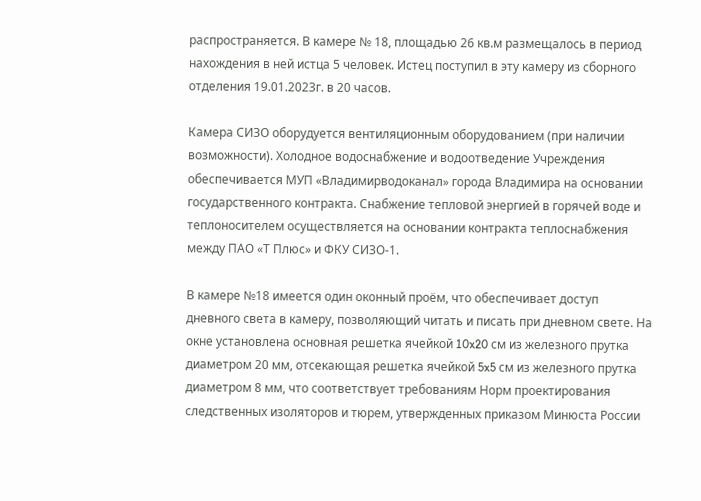распространяется. В камере № 18, площадью 26 кв.м размещалось в период нахождения в ней истца 5 человек. Истец поступил в эту камеру из сборного отделения 19.01.2023г. в 20 часов.

Камера СИЗО оборудуется вентиляционным оборудованием (при наличии возможности). Холодное водоснабжение и водоотведение Учреждения обеспечивается МУП «Владимирводоканал» города Владимира на основании государственного контракта. Снабжение тепловой энергией в горячей воде и теплоносителем осуществляется на основании контракта теплоснабжения между ПАО «Т Плюс» и ФКУ СИЗО-1.

В камере №18 имеется один оконный проём, что обеспечивает доступ дневного света в камеру, позволяющий читать и писать при дневном свете. На окне установлена основная решетка ячейкой 10x20 см из железного прутка диаметром 20 мм, отсекающая решетка ячейкой 5x5 см из железного прутка диаметром 8 мм, что соответствует требованиям Норм проектирования следственных изоляторов и тюрем, утвержденных приказом Минюста России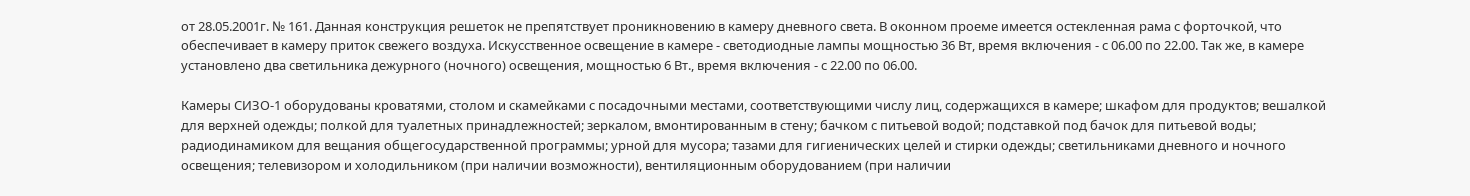от 28.05.2001г. № 161. Данная конструкция решеток не препятствует проникновению в камеру дневного света. В оконном проеме имеется остекленная рама с форточкой, что обеспечивает в камеру приток свежего воздуха. Искусственное освещение в камере - светодиодные лампы мощностью 36 Вт, время включения - с 06.00 по 22.00. Так же, в камере установлено два светильника дежурного (ночного) освещения, мощностью 6 Вт., время включения - с 22.00 по 06.00.

Камеры СИЗО-1 оборудованы кроватями, столом и скамейками с посадочными местами, соответствующими числу лиц, содержащихся в камере; шкафом для продуктов; вешалкой для верхней одежды; полкой для туалетных принадлежностей; зеркалом, вмонтированным в стену; бачком с питьевой водой; подставкой под бачок для питьевой воды; радиодинамиком для вещания общегосударственной программы; урной для мусора; тазами для гигиенических целей и стирки одежды; светильниками дневного и ночного освещения; телевизором и холодильником (при наличии возможности), вентиляционным оборудованием (при наличии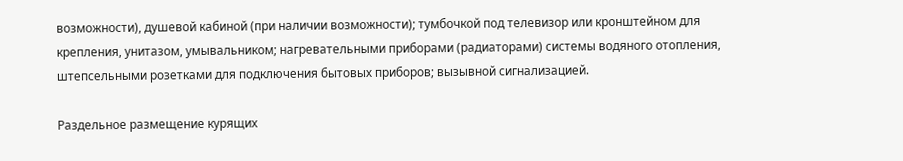возможности), душевой кабиной (при наличии возможности); тумбочкой под телевизор или кронштейном для крепления, унитазом, умывальником; нагревательными приборами (радиаторами) системы водяного отопления, штепсельными розетками для подключения бытовых приборов; вызывной сигнализацией.

Раздельное размещение курящих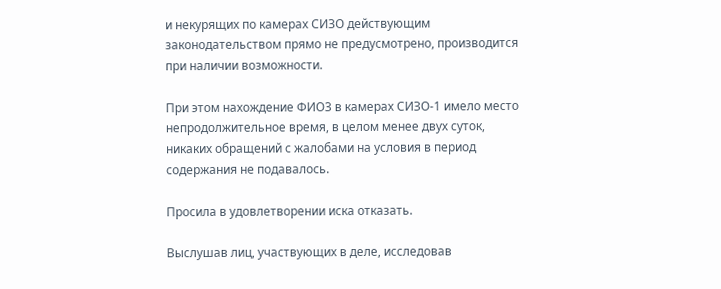и некурящих по камерах СИЗО действующим законодательством прямо не предусмотрено, производится при наличии возможности.

При этом нахождение ФИО3 в камерах СИЗО-1 имело место непродолжительное время, в целом менее двух суток, никаких обращений с жалобами на условия в период содержания не подавалось.

Просила в удовлетворении иска отказать.

Выслушав лиц, участвующих в деле, исследовав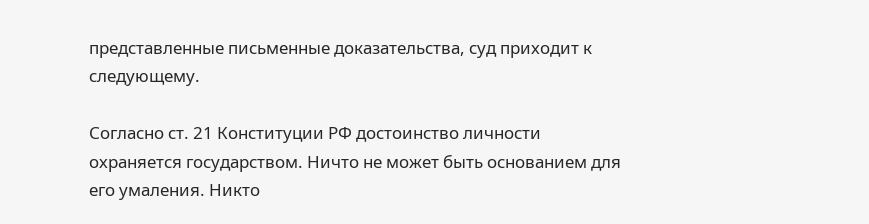представленные письменные доказательства, суд приходит к следующему.

Согласно ст. 21 Конституции РФ достоинство личности охраняется государством. Ничто не может быть основанием для его умаления. Никто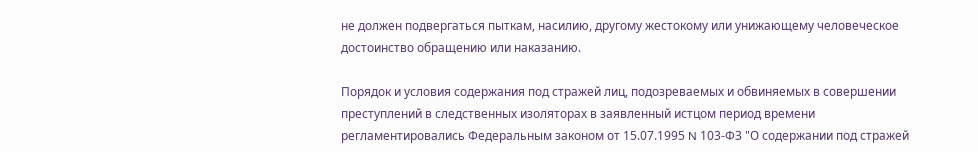не должен подвергаться пыткам, насилию, другому жестокому или унижающему человеческое достоинство обращению или наказанию.

Порядок и условия содержания под стражей лиц, подозреваемых и обвиняемых в совершении преступлений в следственных изоляторах в заявленный истцом период времени регламентировались Федеральным законом от 15.07.1995 N 103-ФЗ "О содержании под стражей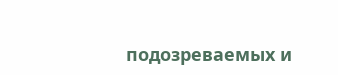подозреваемых и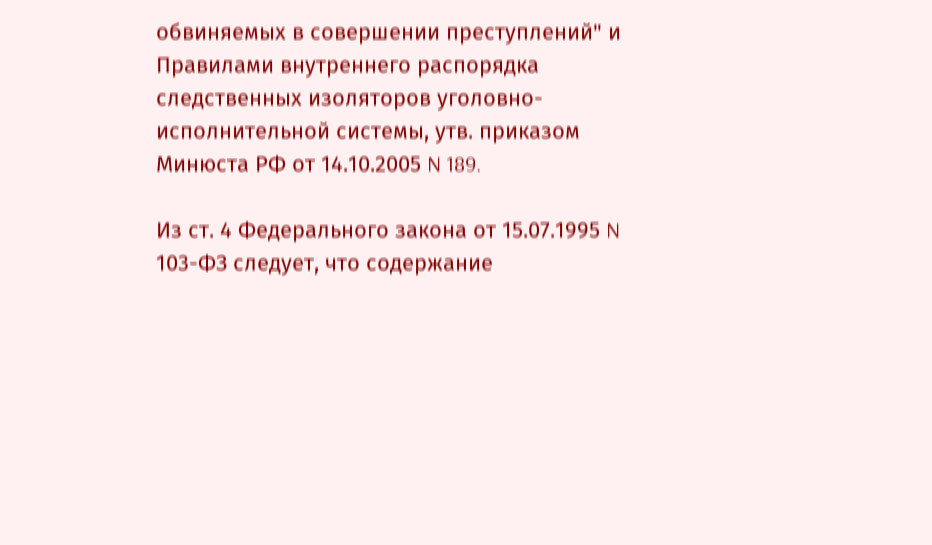обвиняемых в совершении преступлений" и Правилами внутреннего распорядка следственных изоляторов уголовно-исполнительной системы, утв. приказом Минюста РФ от 14.10.2005 N 189.

Из ст. 4 Федерального закона от 15.07.1995 N 103-ФЗ следует, что содержание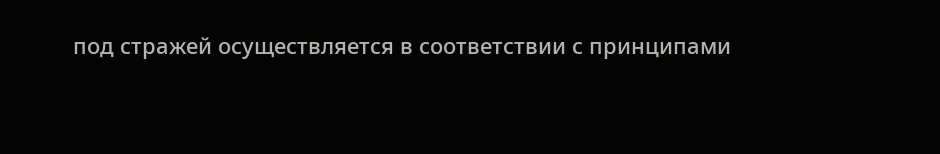под стражей осуществляется в соответствии с принципами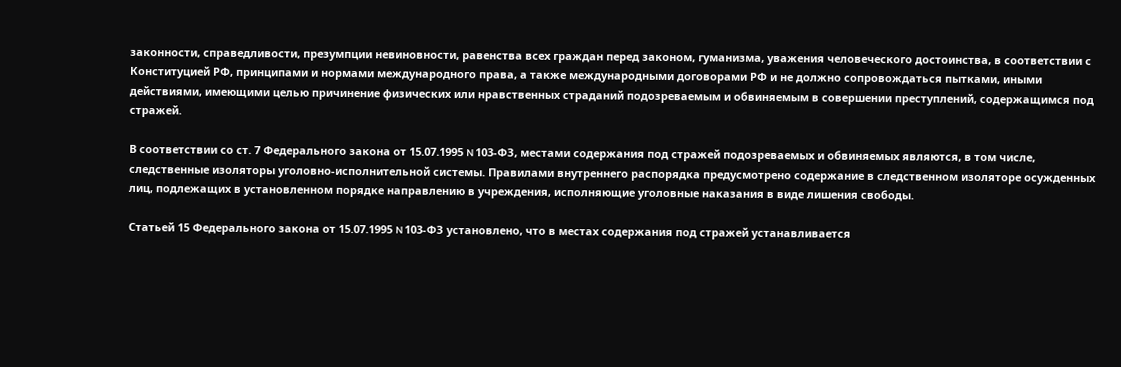законности, справедливости, презумпции невиновности, равенства всех граждан перед законом, гуманизма, уважения человеческого достоинства, в соответствии с Конституцией РФ, принципами и нормами международного права, а также международными договорами РФ и не должно сопровождаться пытками, иными действиями, имеющими целью причинение физических или нравственных страданий подозреваемым и обвиняемым в совершении преступлений, содержащимся под стражей.

В соответствии со ст. 7 Федерального закона от 15.07.1995 N 103-ФЗ, местами содержания под стражей подозреваемых и обвиняемых являются, в том числе, следственные изоляторы уголовно-исполнительной системы. Правилами внутреннего распорядка предусмотрено содержание в следственном изоляторе осужденных лиц, подлежащих в установленном порядке направлению в учреждения, исполняющие уголовные наказания в виде лишения свободы.

Статьей 15 Федерального закона от 15.07.1995 N 103-ФЗ установлено, что в местах содержания под стражей устанавливается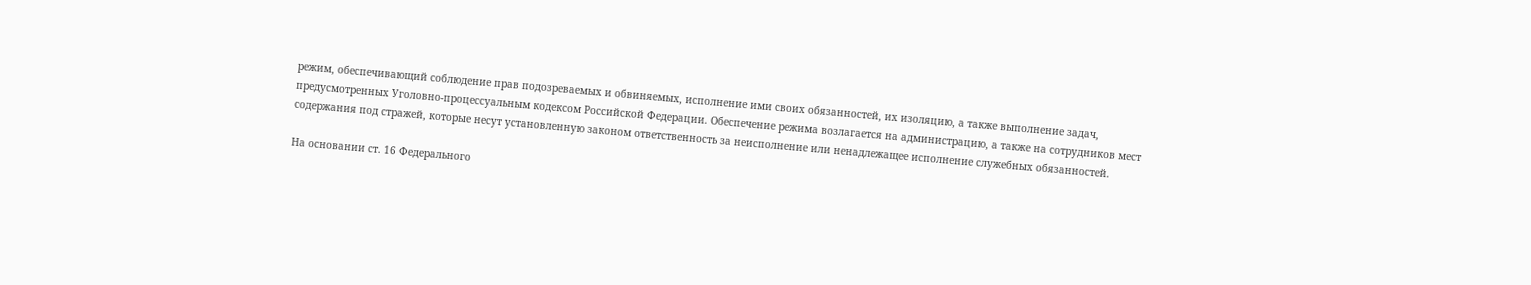режим, обеспечивающий соблюдение прав подозреваемых и обвиняемых, исполнение ими своих обязанностей, их изоляцию, а также выполнение задач, предусмотренных Уголовно-процессуальным кодексом Российской Федерации. Обеспечение режима возлагается на администрацию, а также на сотрудников мест содержания под стражей, которые несут установленную законом ответственность за неисполнение или ненадлежащее исполнение служебных обязанностей.

На основании ст. 16 Федерального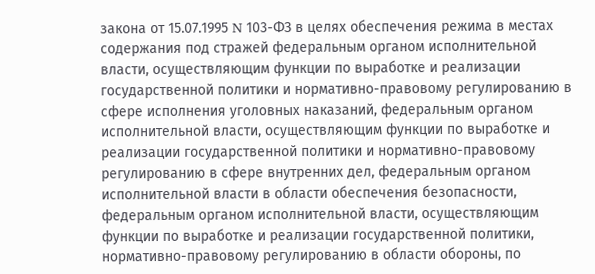закона от 15.07.1995 N 103-ФЗ в целях обеспечения режима в местах содержания под стражей федеральным органом исполнительной власти, осуществляющим функции по выработке и реализации государственной политики и нормативно-правовому регулированию в сфере исполнения уголовных наказаний, федеральным органом исполнительной власти, осуществляющим функции по выработке и реализации государственной политики и нормативно-правовому регулированию в сфере внутренних дел, федеральным органом исполнительной власти в области обеспечения безопасности, федеральным органом исполнительной власти, осуществляющим функции по выработке и реализации государственной политики, нормативно-правовому регулированию в области обороны, по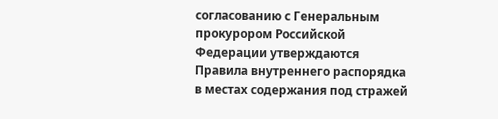согласованию с Генеральным прокурором Российской Федерации утверждаются Правила внутреннего распорядка в местах содержания под стражей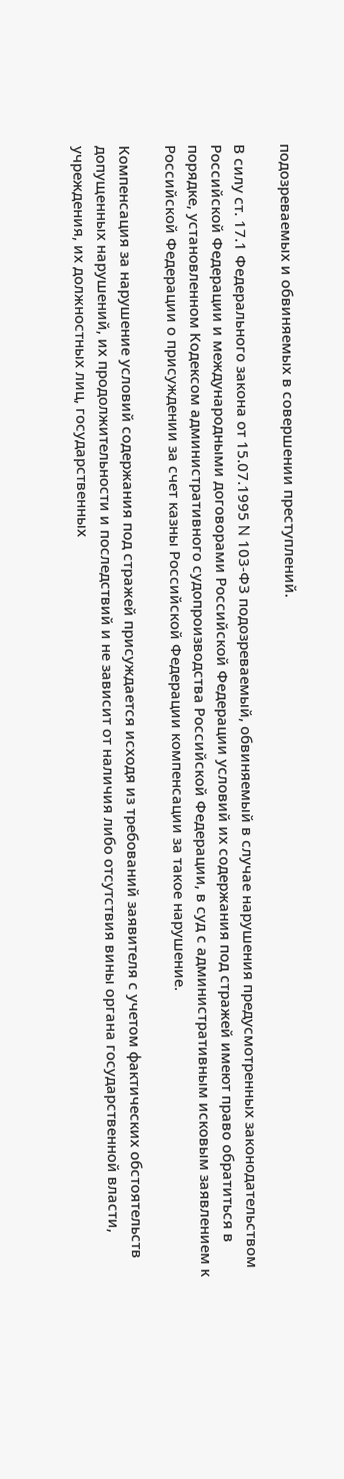подозреваемых и обвиняемых в совершении преступлений.

В силу ст. 17.1 Федерального закона от 15.07.1995 N 103-ФЗ подозреваемый, обвиняемый в случае нарушения предусмотренных законодательством Российской Федерации и международными договорами Российской Федерации условий их содержания под стражей имеют право обратиться в порядке, установленном Кодексом административного судопроизводства Российской Федерации, в суд с административным исковым заявлением к Российской Федерации о присуждении за счет казны Российской Федерации компенсации за такое нарушение.

Компенсация за нарушение условий содержания под стражей присуждается исходя из требований заявителя с учетом фактических обстоятельств допущенных нарушений, их продолжительности и последствий и не зависит от наличия либо отсутствия вины органа государственной власти, учреждения, их должностных лиц, государственных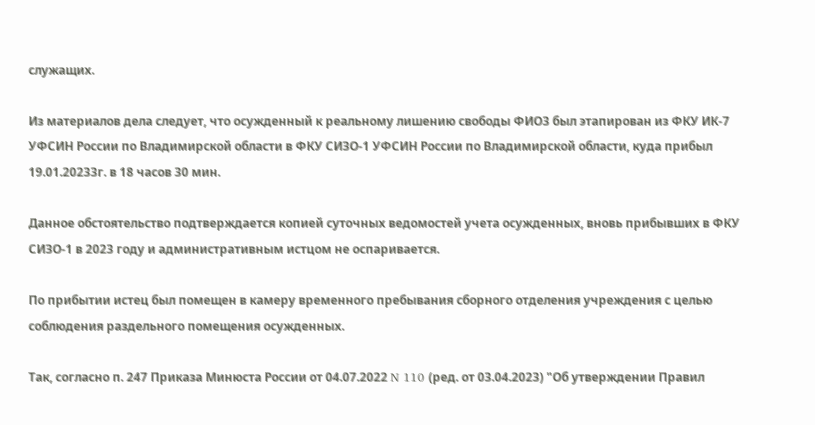служащих.

Из материалов дела следует, что осужденный к реальному лишению свободы ФИО3 был этапирован из ФКУ ИК-7 УФСИН России по Владимирской области в ФКУ СИЗО-1 УФСИН России по Владимирской области, куда прибыл 19.01.20233г. в 18 часов 30 мин.

Данное обстоятельство подтверждается копией суточных ведомостей учета осужденных, вновь прибывших в ФКУ СИЗО-1 в 2023 году и административным истцом не оспаривается.

По прибытии истец был помещен в камеру временного пребывания сборного отделения учреждения с целью соблюдения раздельного помещения осужденных.

Так, согласно п. 247 Приказа Минюста России от 04.07.2022 N 110 (ред. от 03.04.2023) "Об утверждении Правил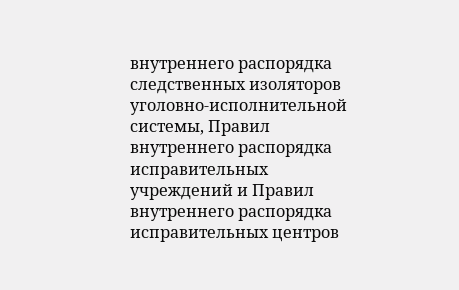внутреннего распорядка следственных изоляторов уголовно-исполнительной системы, Правил внутреннего распорядка исправительных учреждений и Правил внутреннего распорядка исправительных центров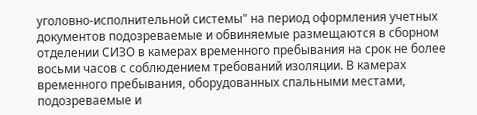уголовно-исполнительной системы" на период оформления учетных документов подозреваемые и обвиняемые размещаются в сборном отделении СИЗО в камерах временного пребывания на срок не более восьми часов с соблюдением требований изоляции. В камерах временного пребывания, оборудованных спальными местами, подозреваемые и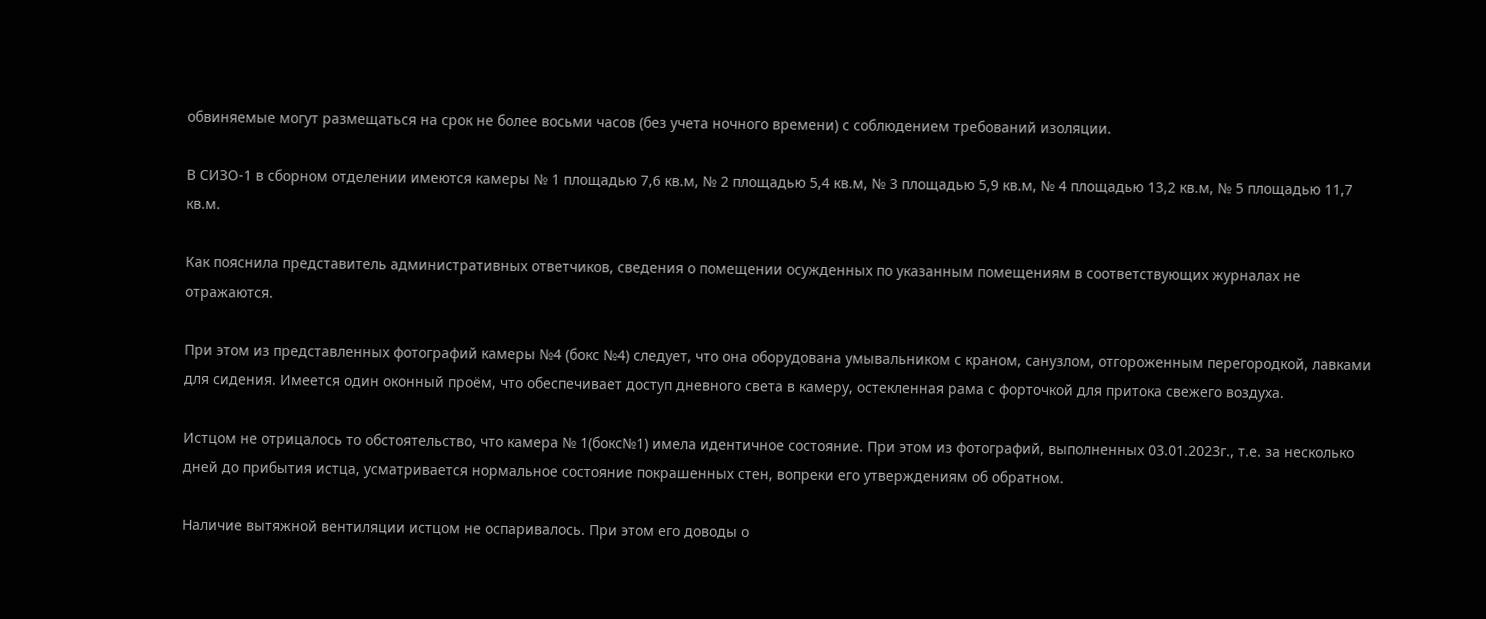обвиняемые могут размещаться на срок не более восьми часов (без учета ночного времени) с соблюдением требований изоляции.

В СИЗО-1 в сборном отделении имеются камеры № 1 площадью 7,6 кв.м, № 2 площадью 5,4 кв.м, № 3 площадью 5,9 кв.м, № 4 площадью 13,2 кв.м, № 5 площадью 11,7 кв.м.

Как пояснила представитель административных ответчиков, сведения о помещении осужденных по указанным помещениям в соответствующих журналах не отражаются.

При этом из представленных фотографий камеры №4 (бокс №4) следует, что она оборудована умывальником с краном, санузлом, отгороженным перегородкой, лавками для сидения. Имеется один оконный проём, что обеспечивает доступ дневного света в камеру, остекленная рама с форточкой для притока свежего воздуха.

Истцом не отрицалось то обстоятельство, что камера № 1(бокс№1) имела идентичное состояние. При этом из фотографий, выполненных 03.01.2023г., т.е. за несколько дней до прибытия истца, усматривается нормальное состояние покрашенных стен, вопреки его утверждениям об обратном.

Наличие вытяжной вентиляции истцом не оспаривалось. При этом его доводы о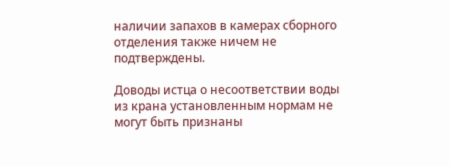наличии запахов в камерах сборного отделения также ничем не подтверждены.

Доводы истца о несоответствии воды из крана установленным нормам не могут быть признаны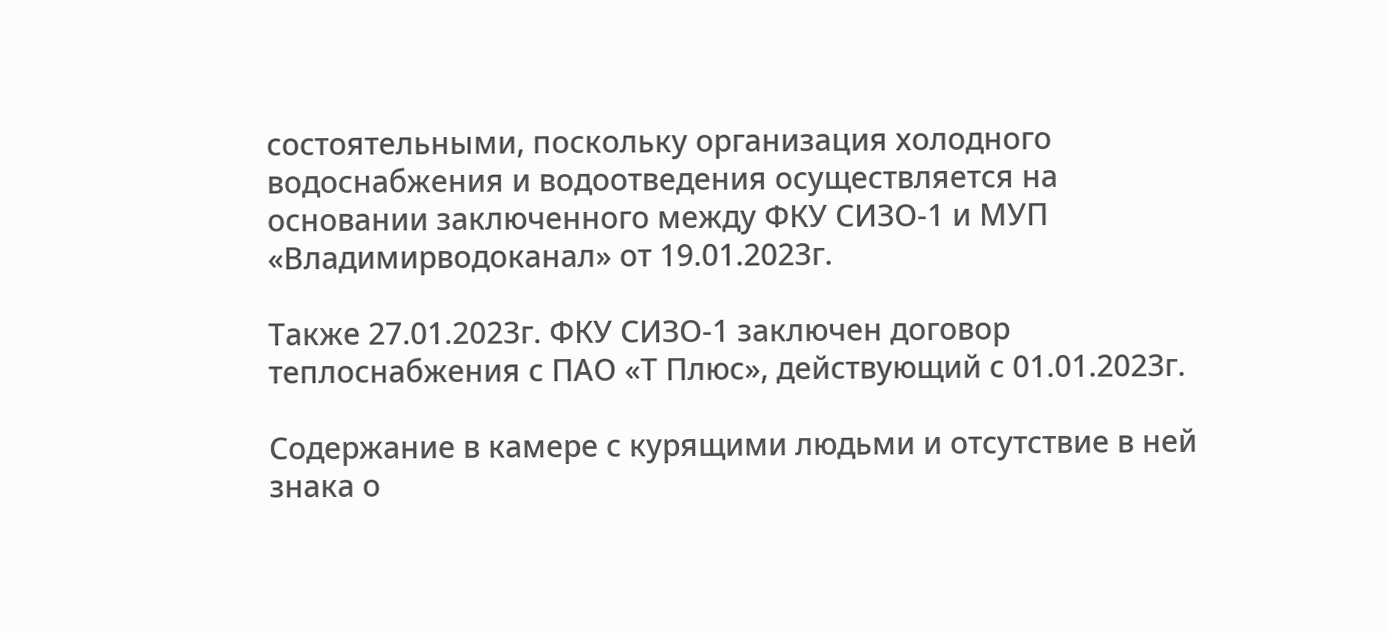состоятельными, поскольку организация холодного водоснабжения и водоотведения осуществляется на основании заключенного между ФКУ СИЗО-1 и МУП «Владимирводоканал» от 19.01.2023г.

Также 27.01.2023г. ФКУ СИЗО-1 заключен договор теплоснабжения с ПАО «Т Плюс», действующий с 01.01.2023г.

Содержание в камере с курящими людьми и отсутствие в ней знака о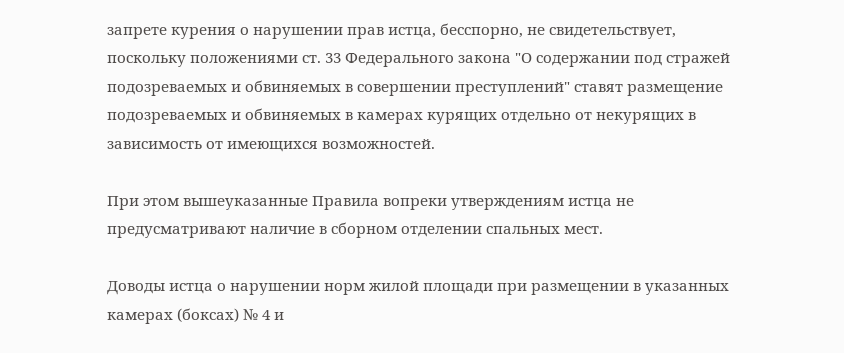запрете курения о нарушении прав истца, бесспорно, не свидетельствует, поскольку положениями ст. 33 Федерального закона "О содержании под стражей подозреваемых и обвиняемых в совершении преступлений" ставят размещение подозреваемых и обвиняемых в камерах курящих отдельно от некурящих в зависимость от имеющихся возможностей.

При этом вышеуказанные Правила вопреки утверждениям истца не предусматривают наличие в сборном отделении спальных мест.

Доводы истца о нарушении норм жилой площади при размещении в указанных камерах (боксах) № 4 и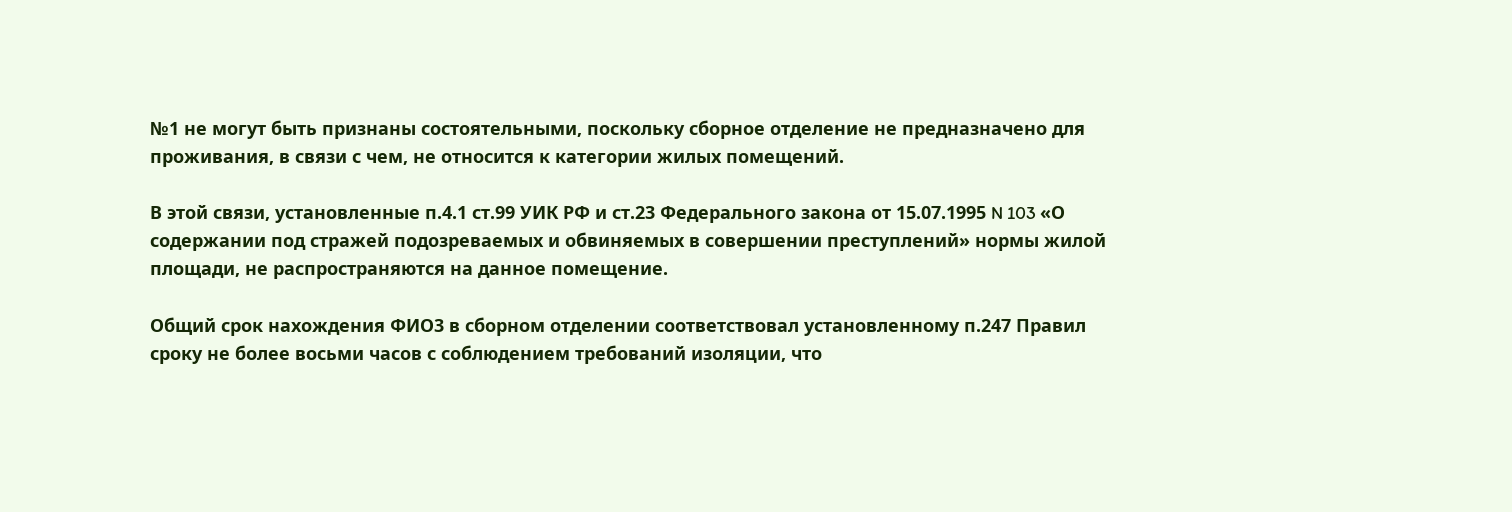№1 не могут быть признаны состоятельными, поскольку сборное отделение не предназначено для проживания, в связи с чем, не относится к категории жилых помещений.

В этой связи, установленные п.4.1 ст.99 УИК РФ и ст.23 Федерального закона от 15.07.1995 N 103 «О содержании под стражей подозреваемых и обвиняемых в совершении преступлений» нормы жилой площади, не распространяются на данное помещение.

Общий срок нахождения ФИО3 в сборном отделении соответствовал установленному п.247 Правил сроку не более восьми часов с соблюдением требований изоляции, что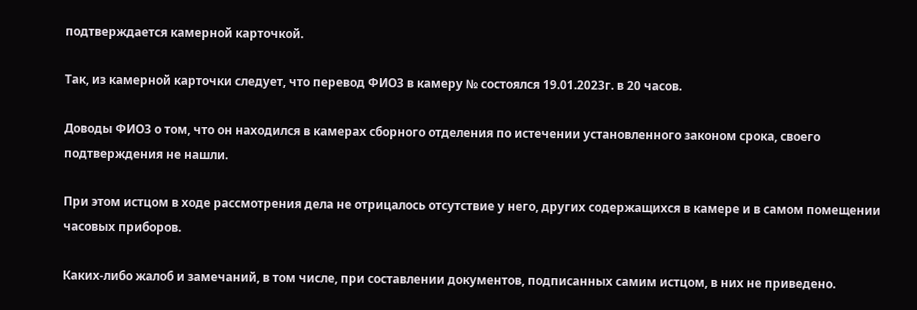подтверждается камерной карточкой.

Так, из камерной карточки следует, что перевод ФИО3 в камеру № состоялся 19.01.2023г. в 20 часов.

Доводы ФИО3 о том, что он находился в камерах сборного отделения по истечении установленного законом срока, своего подтверждения не нашли.

При этом истцом в ходе рассмотрения дела не отрицалось отсутствие у него, других содержащихся в камере и в самом помещении часовых приборов.

Каких-либо жалоб и замечаний, в том числе, при составлении документов, подписанных самим истцом, в них не приведено.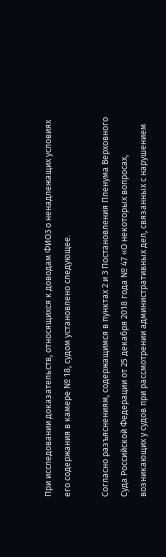При исследовании доказательств, относящихся к доводам ФИО3 о ненадлежащих условиях его содержания в камере № 18, судом установлено следующее.

Согласно разъяснениям, содержащимся в пунктах 2 и 3 Постановления Пленума Верховного Суда Российской Федерации от 25 декабря 2018 года № 47 «О некоторых вопросах, возникающих у судов при рассмотрении административных дел, связанных с нарушением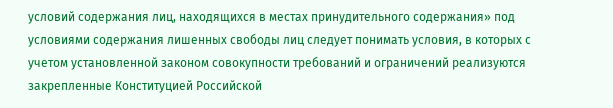условий содержания лиц, находящихся в местах принудительного содержания» под условиями содержания лишенных свободы лиц следует понимать условия, в которых с учетом установленной законом совокупности требований и ограничений реализуются закрепленные Конституцией Российской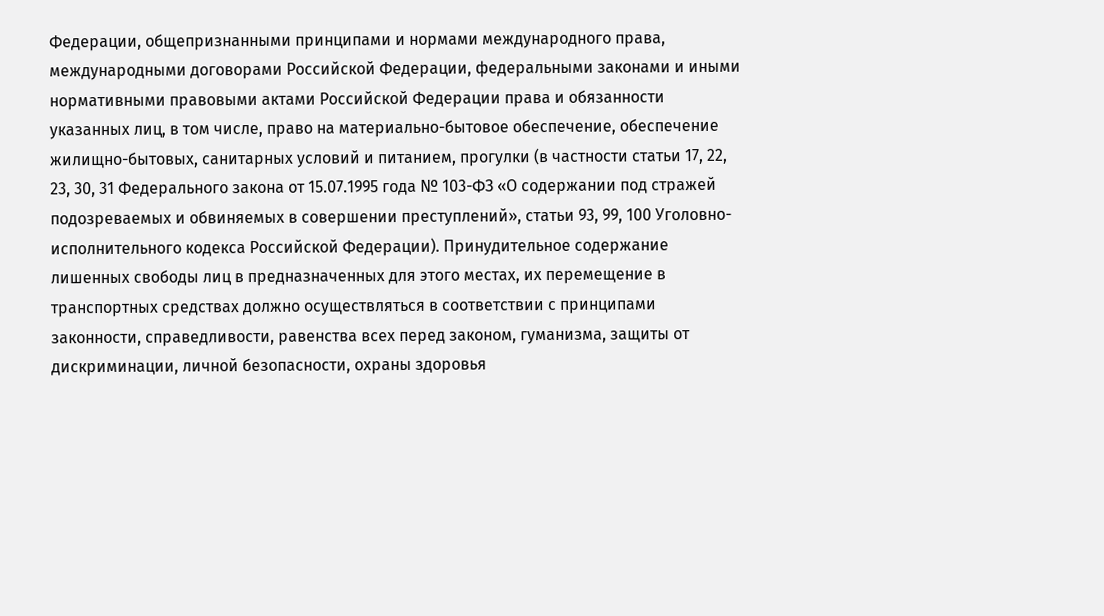Федерации, общепризнанными принципами и нормами международного права, международными договорами Российской Федерации, федеральными законами и иными нормативными правовыми актами Российской Федерации права и обязанности указанных лиц, в том числе, право на материально-бытовое обеспечение, обеспечение жилищно-бытовых, санитарных условий и питанием, прогулки (в частности статьи 17, 22, 23, 30, 31 Федерального закона от 15.07.1995 года № 103-ФЗ «О содержании под стражей подозреваемых и обвиняемых в совершении преступлений», статьи 93, 99, 100 Уголовно-исполнительного кодекса Российской Федерации). Принудительное содержание лишенных свободы лиц в предназначенных для этого местах, их перемещение в транспортных средствах должно осуществляться в соответствии с принципами законности, справедливости, равенства всех перед законом, гуманизма, защиты от дискриминации, личной безопасности, охраны здоровья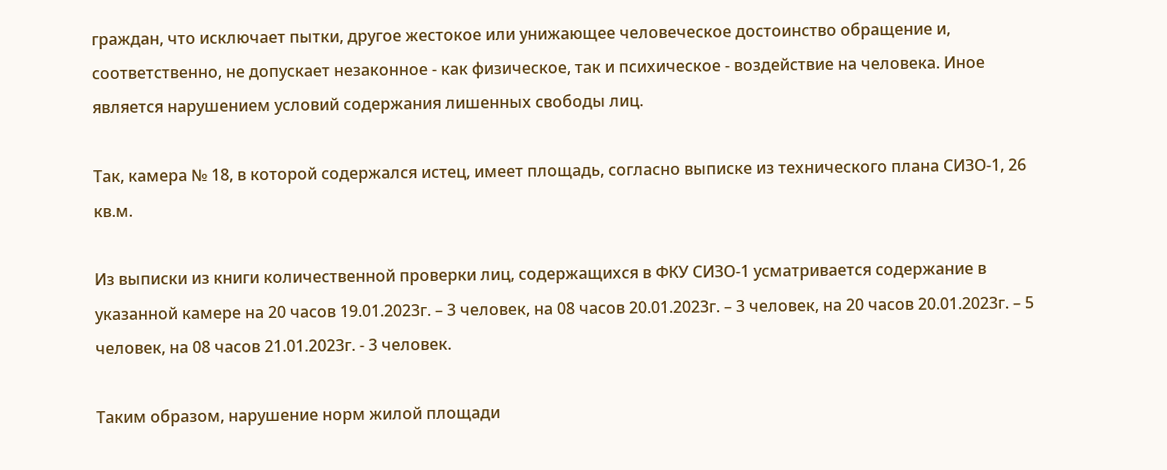граждан, что исключает пытки, другое жестокое или унижающее человеческое достоинство обращение и, соответственно, не допускает незаконное - как физическое, так и психическое - воздействие на человека. Иное является нарушением условий содержания лишенных свободы лиц.

Так, камера № 18, в которой содержался истец, имеет площадь, согласно выписке из технического плана СИЗО-1, 26 кв.м.

Из выписки из книги количественной проверки лиц, содержащихся в ФКУ СИЗО-1 усматривается содержание в указанной камере на 20 часов 19.01.2023г. – 3 человек, на 08 часов 20.01.2023г. – 3 человек, на 20 часов 20.01.2023г. – 5 человек, на 08 часов 21.01.2023г. - 3 человек.

Таким образом, нарушение норм жилой площади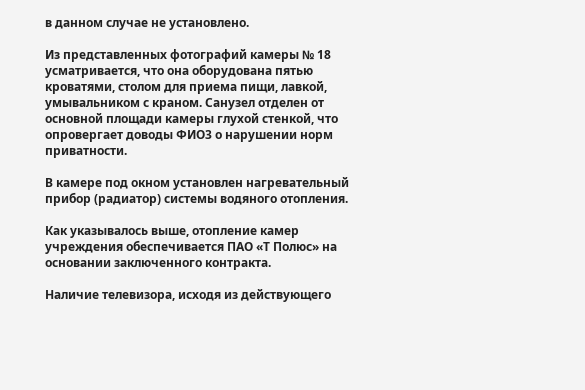в данном случае не установлено.

Из представленных фотографий камеры № 18 усматривается, что она оборудована пятью кроватями, столом для приема пищи, лавкой, умывальником с краном. Санузел отделен от основной площади камеры глухой стенкой, что опровергает доводы ФИО3 о нарушении норм приватности.

В камере под окном установлен нагревательный прибор (радиатор) системы водяного отопления.

Как указывалось выше, отопление камер учреждения обеспечивается ПАО «Т Полюс» на основании заключенного контракта.

Наличие телевизора, исходя из действующего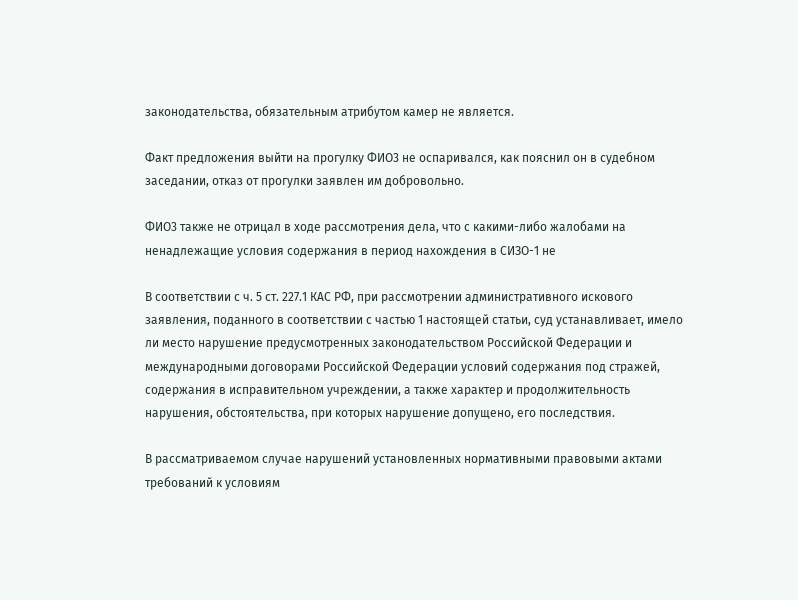законодательства, обязательным атрибутом камер не является.

Факт предложения выйти на прогулку ФИО3 не оспаривался, как пояснил он в судебном заседании, отказ от прогулки заявлен им добровольно.

ФИО3 также не отрицал в ходе рассмотрения дела, что с какими-либо жалобами на ненадлежащие условия содержания в период нахождения в СИЗО-1 не

В соответствии с ч. 5 ст. 227.1 КАС РФ, при рассмотрении административного искового заявления, поданного в соответствии с частью 1 настоящей статьи, суд устанавливает, имело ли место нарушение предусмотренных законодательством Российской Федерации и международными договорами Российской Федерации условий содержания под стражей, содержания в исправительном учреждении, а также характер и продолжительность нарушения, обстоятельства, при которых нарушение допущено, его последствия.

В рассматриваемом случае нарушений установленных нормативными правовыми актами требований к условиям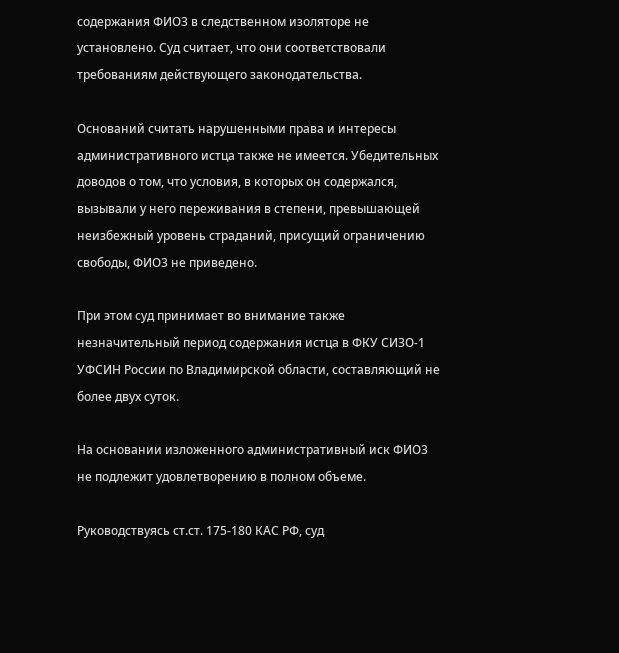содержания ФИО3 в следственном изоляторе не установлено. Суд считает, что они соответствовали требованиям действующего законодательства.

Оснований считать нарушенными права и интересы административного истца также не имеется. Убедительных доводов о том, что условия, в которых он содержался, вызывали у него переживания в степени, превышающей неизбежный уровень страданий, присущий ограничению свободы, ФИО3 не приведено.

При этом суд принимает во внимание также незначительный период содержания истца в ФКУ СИЗО-1 УФСИН России по Владимирской области, составляющий не более двух суток.

На основании изложенного административный иск ФИО3 не подлежит удовлетворению в полном объеме.

Руководствуясь ст.ст. 175-180 КАС РФ, суд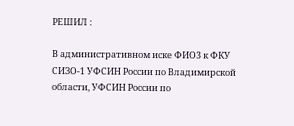РЕШИЛ :

В административном иске ФИО3 к ФКУ СИЗО-1 УФСИН России по Владимирской области, УФСИН России по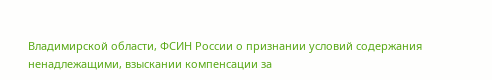Владимирской области, ФСИН России о признании условий содержания ненадлежащими, взыскании компенсации за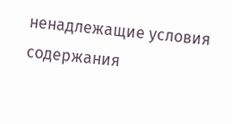ненадлежащие условия содержания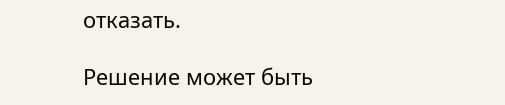отказать.

Решение может быть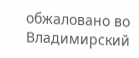обжаловано во Владимирский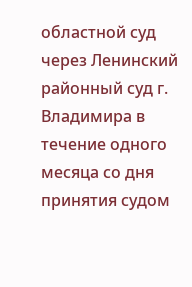областной суд через Ленинский районный суд г. Владимира в течение одного месяца со дня принятия судом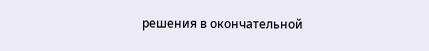решения в окончательной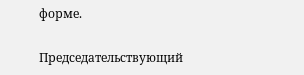форме.

Председательствующий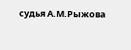судья А.М.Рыжова